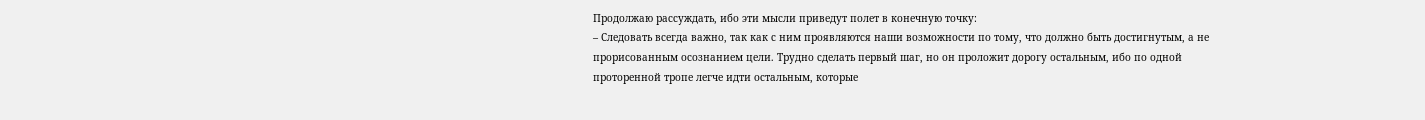Продолжаю рассуждать, ибо эти мысли приведут полет в конечную точку:
– Следовать всегда важно, так как с ним проявляются наши возможности по тому, что должно быть достигнутым, а не прорисованным осознанием цели. Трудно сделать первый шаг, но он проложит дорогу остальным, ибо по одной проторенной тропе легче идти остальным, которые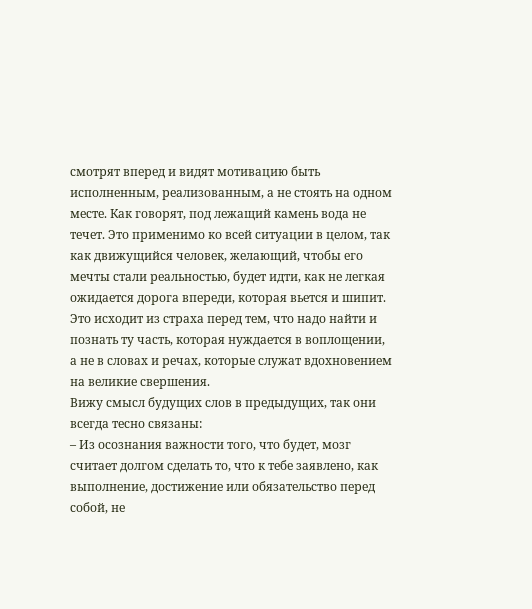смотрят вперед и видят мотивацию быть исполненным, реализованным, а не стоять на одном месте. Как говорят, под лежащий камень вода не течет. Это применимо ко всей ситуации в целом, так как движущийся человек, желающий, чтобы его мечты стали реальностью, будет идти, как не легкая ожидается дорога впереди, которая вьется и шипит. Это исходит из страха перед тем, что надо найти и познать ту часть, которая нуждается в воплощении, а не в словах и речах, которые служат вдохновением на великие свершения.
Вижу смысл будущих слов в предыдущих, так они всегда тесно связаны:
– Из осознания важности того, что будет, мозг считает долгом сделать то, что к тебе заявлено, как выполнение, достижение или обязательство перед собой, не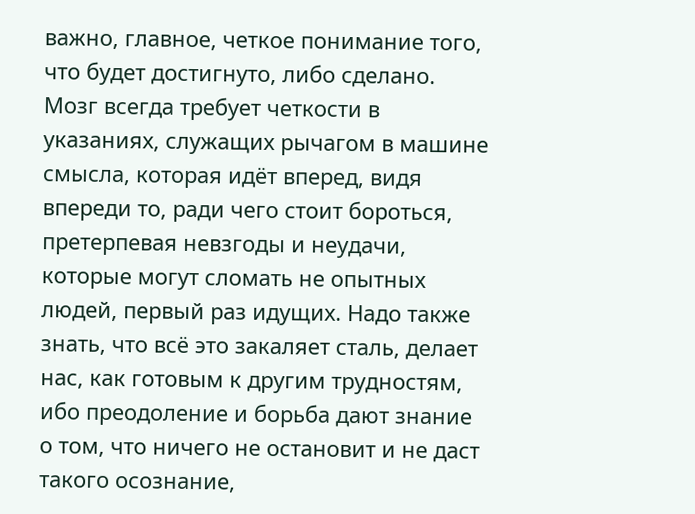важно, главное, четкое понимание того, что будет достигнуто, либо сделано. Мозг всегда требует четкости в указаниях, служащих рычагом в машине смысла, которая идёт вперед, видя впереди то, ради чего стоит бороться, претерпевая невзгоды и неудачи, которые могут сломать не опытных людей, первый раз идущих. Надо также знать, что всё это закаляет сталь, делает нас, как готовым к другим трудностям, ибо преодоление и борьба дают знание о том, что ничего не остановит и не даст такого осознание,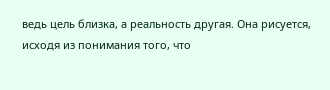ведь цель близка, а реальность другая. Она рисуется, исходя из понимания того, что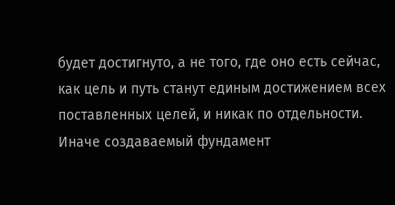будет достигнуто, а не того, где оно есть сейчас, как цель и путь станут единым достижением всех поставленных целей, и никак по отдельности. Иначе создаваемый фундамент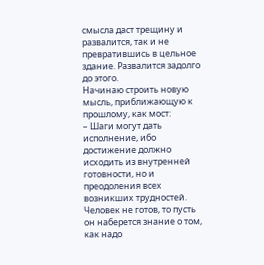смысла даст трещину и развалится, так и не превратившись в цельное здание. Развалится задолго до этого.
Начинаю строить новую мысль, приближающую к прошлому, как мост:
– Шаги могут дать исполнение, ибо достижение должно исходить из внутренней готовности, но и преодоления всех возникших трудностей. Человек не готов, то пусть он наберется знание о том, как надо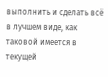выполнить и сделать всё в лучшем виде, как таковой имеется в текущей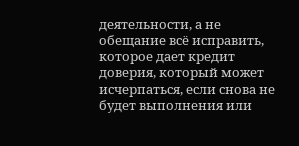деятельности, а не обещание всё исправить, которое дает кредит доверия, который может исчерпаться, если снова не будет выполнения или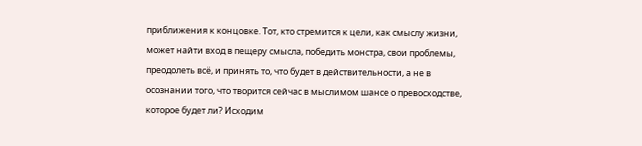приближения к концовке. Тот, кто стремится к цели, как смыслу жизни, может найти вход в пещеру смысла, победить монстра, свои проблемы, преодолеть всё, и принять то, что будет в действительности, а не в осознании того, что творится сейчас в мыслимом шансе о превосходстве, которое будет ли? Исходим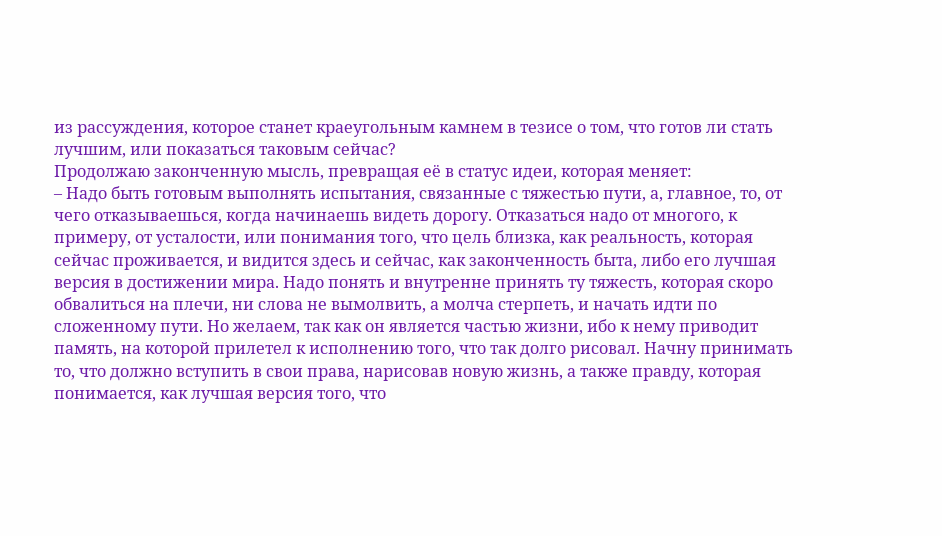из рассуждения, которое станет краеугольным камнем в тезисе о том, что готов ли стать лучшим, или показаться таковым сейчас?
Продолжаю законченную мысль, превращая её в статус идеи, которая меняет:
– Надо быть готовым выполнять испытания, связанные с тяжестью пути, а, главное, то, от чего отказываешься, когда начинаешь видеть дорогу. Отказаться надо от многого, к примеру, от усталости, или понимания того, что цель близка, как реальность, которая сейчас проживается, и видится здесь и сейчас, как законченность быта, либо его лучшая версия в достижении мира. Надо понять и внутренне принять ту тяжесть, которая скоро обвалиться на плечи, ни слова не вымолвить, а молча стерпеть, и начать идти по сложенному пути. Но желаем, так как он является частью жизни, ибо к нему приводит память, на которой прилетел к исполнению того, что так долго рисовал. Начну принимать то, что должно вступить в свои права, нарисовав новую жизнь, а также правду, которая понимается, как лучшая версия того, что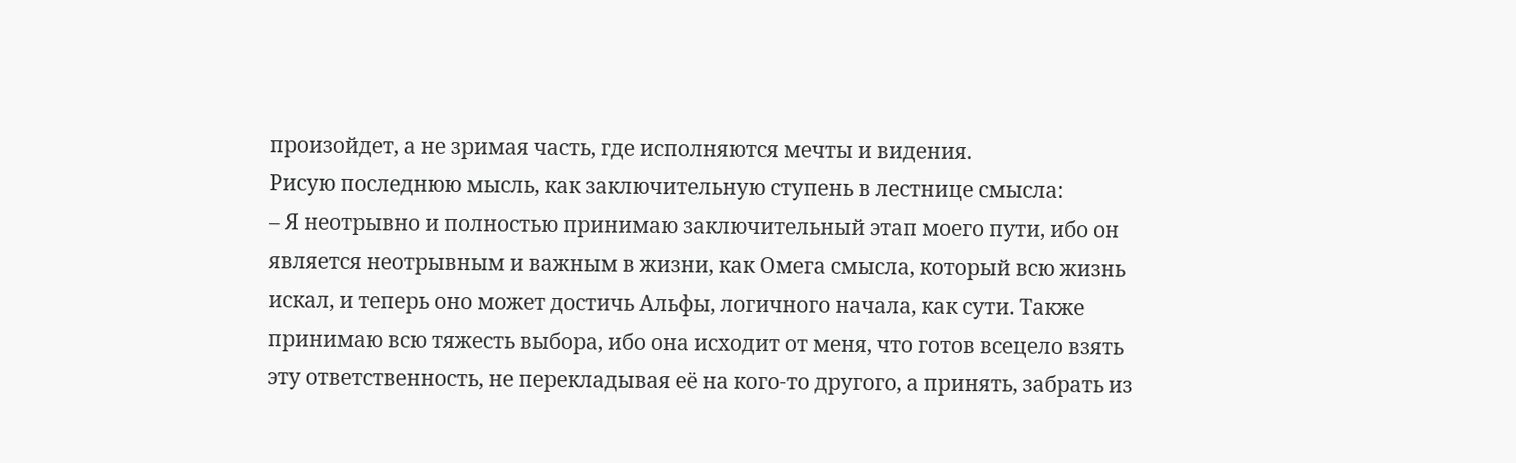произойдет, а не зримая часть, где исполняются мечты и видения.
Рисую последнюю мысль, как заключительную ступень в лестнице смысла:
– Я неотрывно и полностью принимаю заключительный этап моего пути, ибо он является неотрывным и важным в жизни, как Омега смысла, который всю жизнь искал, и теперь оно может достичь Альфы, логичного начала, как сути. Также принимаю всю тяжесть выбора, ибо она исходит от меня, что готов всецело взять эту ответственность, не перекладывая её на кого-то другого, а принять, забрать из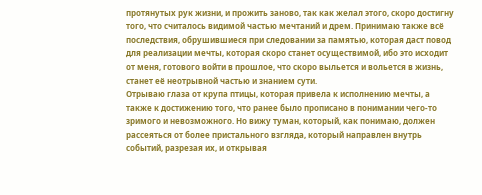протянутых рук жизни, и прожить заново, так как желал этого, скоро достигну того, что считалось видимой частью мечтаний и дрем. Принимаю также всё последствия, обрушившиеся при следовании за памятью, которая даст повод для реализации мечты, которая скоро станет осуществимой, ибо это исходит от меня, готового войти в прошлое, что скоро выльется и вольется в жизнь, станет её неотрывной частью и знанием сути.
Отрываю глаза от крупа птицы, которая привела к исполнению мечты, а также к достижению того, что ранее было прописано в понимании чего-то зримого и невозможного. Но вижу туман, который, как понимаю, должен рассеяться от более пристального взгляда, который направлен внутрь событий, разрезая их, и открывая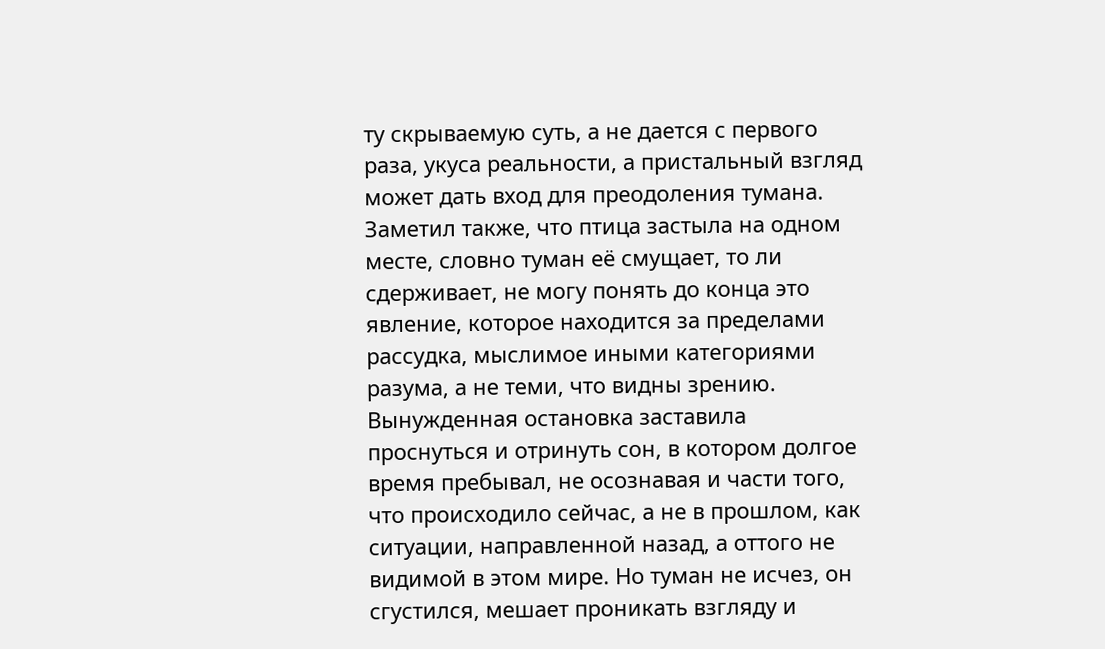ту скрываемую суть, а не дается с первого раза, укуса реальности, а пристальный взгляд может дать вход для преодоления тумана. Заметил также, что птица застыла на одном месте, словно туман её смущает, то ли сдерживает, не могу понять до конца это явление, которое находится за пределами рассудка, мыслимое иными категориями разума, а не теми, что видны зрению. Вынужденная остановка заставила проснуться и отринуть сон, в котором долгое время пребывал, не осознавая и части того, что происходило сейчас, а не в прошлом, как ситуации, направленной назад, а оттого не видимой в этом мире. Но туман не исчез, он сгустился, мешает проникать взгляду и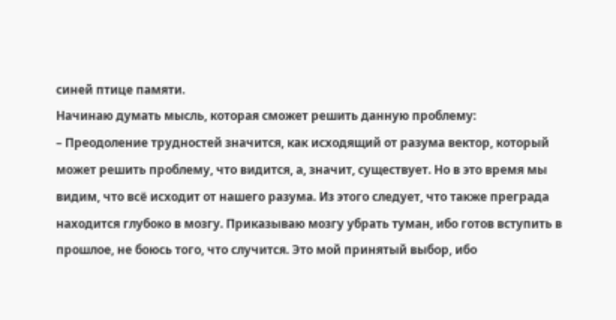синей птице памяти.
Начинаю думать мысль, которая сможет решить данную проблему:
– Преодоление трудностей значится, как исходящий от разума вектор, который может решить проблему, что видится, а, значит, существует. Но в это время мы видим, что всё исходит от нашего разума. Из этого следует, что также преграда находится глубоко в мозгу. Приказываю мозгу убрать туман, ибо готов вступить в прошлое, не боюсь того, что случится. Это мой принятый выбор, ибо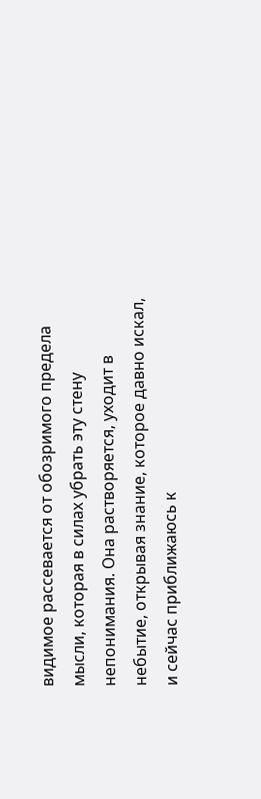видимое рассевается от обозримого предела мысли, которая в силах убрать эту стену непонимания. Она растворяется, уходит в небытие, открывая знание, которое давно искал, и сейчас приближаюсь к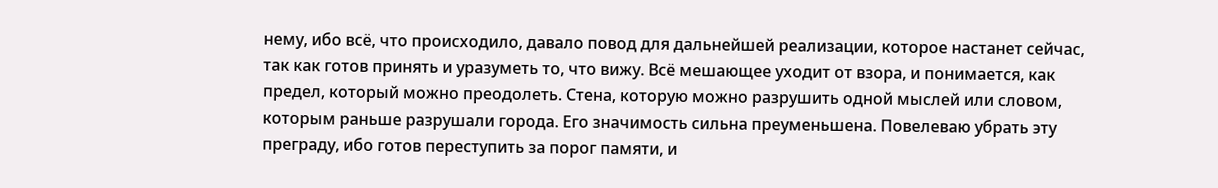нему, ибо всё, что происходило, давало повод для дальнейшей реализации, которое настанет сейчас, так как готов принять и уразуметь то, что вижу. Всё мешающее уходит от взора, и понимается, как предел, который можно преодолеть. Стена, которую можно разрушить одной мыслей или словом, которым раньше разрушали города. Его значимость сильна преуменьшена. Повелеваю убрать эту преграду, ибо готов переступить за порог памяти, и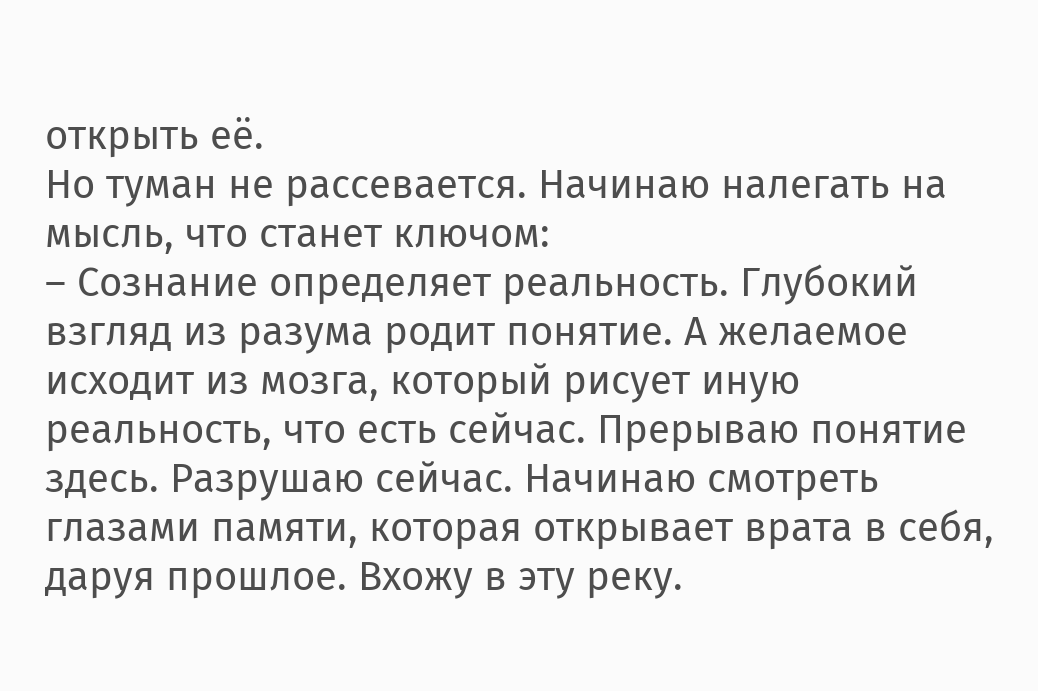открыть её.
Но туман не рассевается. Начинаю налегать на мысль, что станет ключом:
– Сознание определяет реальность. Глубокий взгляд из разума родит понятие. А желаемое исходит из мозга, который рисует иную реальность, что есть сейчас. Прерываю понятие здесь. Разрушаю сейчас. Начинаю смотреть глазами памяти, которая открывает врата в себя, даруя прошлое. Вхожу в эту реку.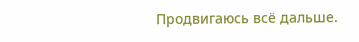Продвигаюсь всё дальше.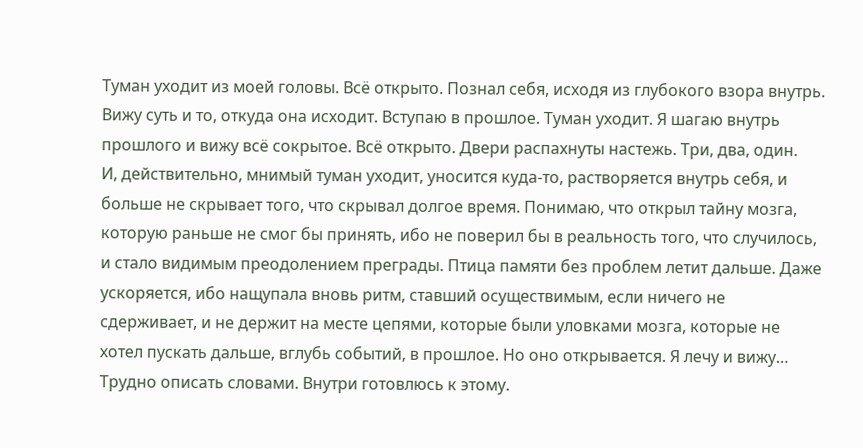Туман уходит из моей головы. Всё открыто. Познал себя, исходя из глубокого взора внутрь. Вижу суть и то, откуда она исходит. Вступаю в прошлое. Туман уходит. Я шагаю внутрь прошлого и вижу всё сокрытое. Всё открыто. Двери распахнуты настежь. Три, два, один.
И, действительно, мнимый туман уходит, уносится куда-то, растворяется внутрь себя, и больше не скрывает того, что скрывал долгое время. Понимаю, что открыл тайну мозга, которую раньше не смог бы принять, ибо не поверил бы в реальность того, что случилось, и стало видимым преодолением преграды. Птица памяти без проблем летит дальше. Даже ускоряется, ибо нащупала вновь ритм, ставший осуществимым, если ничего не сдерживает, и не держит на месте цепями, которые были уловками мозга, которые не хотел пускать дальше, вглубь событий, в прошлое. Но оно открывается. Я лечу и вижу… Трудно описать словами. Внутри готовлюсь к этому.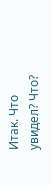Итак. Что увидел? Что?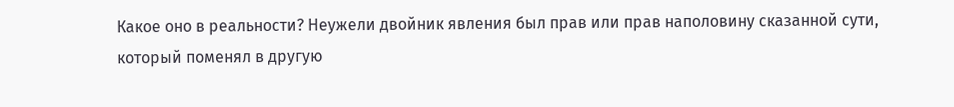Какое оно в реальности? Неужели двойник явления был прав или прав наполовину сказанной сути, который поменял в другую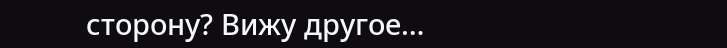сторону? Вижу другое…